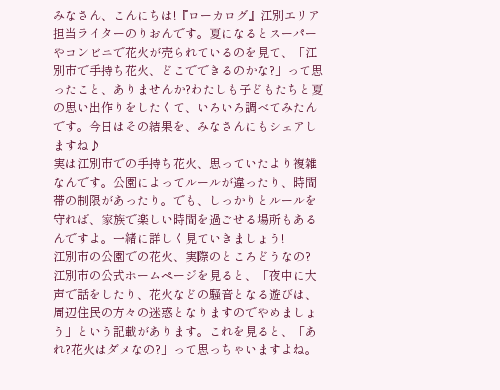みなさん、こんにちは!『ローカログ』江別エリア担当ライターのりおんです。夏になるとスーパーやコンビニで花火が売られているのを見て、「江別市で手持ち花火、どこでできるのかな?」って思ったこと、ありませんか?わたしも子どもたちと夏の思い出作りをしたくて、いろいろ調べてみたんです。今日はその結果を、みなさんにもシェアしますね♪
実は江別市での手持ち花火、思っていたより複雑なんです。公園によってルールが違ったり、時間帯の制限があったり。でも、しっかりとルールを守れば、家族で楽しい時間を過ごせる場所もあるんですよ。一緒に詳しく見ていきましょう!
江別市の公園での花火、実際のところどうなの?
江別市の公式ホームページを見ると、「夜中に大声で話をしたり、花火などの騒音となる遊びは、周辺住民の方々の迷惑となりますのでやめましょう」という記載があります。これを見ると、「あれ?花火はダメなの?」って思っちゃいますよね。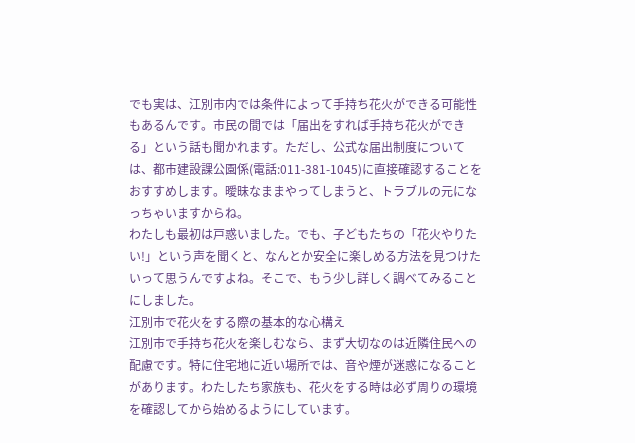でも実は、江別市内では条件によって手持ち花火ができる可能性もあるんです。市民の間では「届出をすれば手持ち花火ができる」という話も聞かれます。ただし、公式な届出制度については、都市建設課公園係(電話:011-381-1045)に直接確認することをおすすめします。曖昧なままやってしまうと、トラブルの元になっちゃいますからね。
わたしも最初は戸惑いました。でも、子どもたちの「花火やりたい!」という声を聞くと、なんとか安全に楽しめる方法を見つけたいって思うんですよね。そこで、もう少し詳しく調べてみることにしました。
江別市で花火をする際の基本的な心構え
江別市で手持ち花火を楽しむなら、まず大切なのは近隣住民への配慮です。特に住宅地に近い場所では、音や煙が迷惑になることがあります。わたしたち家族も、花火をする時は必ず周りの環境を確認してから始めるようにしています。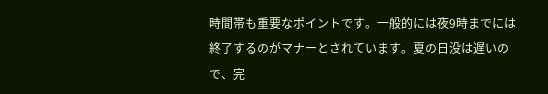時間帯も重要なポイントです。一般的には夜9時までには終了するのがマナーとされています。夏の日没は遅いので、完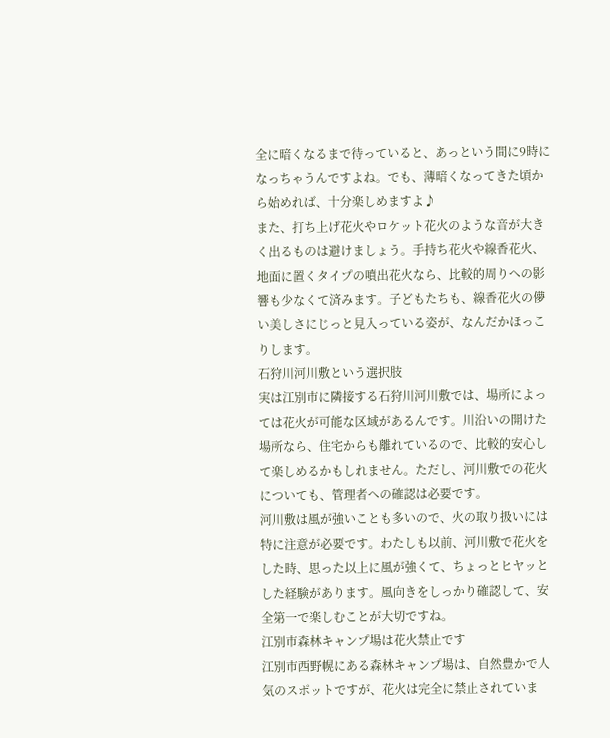全に暗くなるまで待っていると、あっという間に9時になっちゃうんですよね。でも、薄暗くなってきた頃から始めれば、十分楽しめますよ♪
また、打ち上げ花火やロケット花火のような音が大きく出るものは避けましょう。手持ち花火や線香花火、地面に置くタイプの噴出花火なら、比較的周りへの影響も少なくて済みます。子どもたちも、線香花火の儚い美しさにじっと見入っている姿が、なんだかほっこりします。
石狩川河川敷という選択肢
実は江別市に隣接する石狩川河川敷では、場所によっては花火が可能な区域があるんです。川沿いの開けた場所なら、住宅からも離れているので、比較的安心して楽しめるかもしれません。ただし、河川敷での花火についても、管理者への確認は必要です。
河川敷は風が強いことも多いので、火の取り扱いには特に注意が必要です。わたしも以前、河川敷で花火をした時、思った以上に風が強くて、ちょっとヒヤッとした経験があります。風向きをしっかり確認して、安全第一で楽しむことが大切ですね。
江別市森林キャンプ場は花火禁止です
江別市西野幌にある森林キャンプ場は、自然豊かで人気のスポットですが、花火は完全に禁止されていま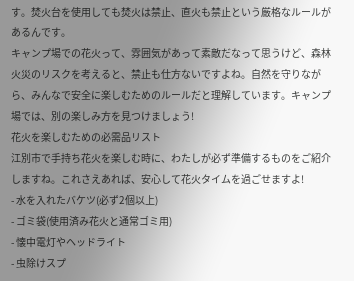す。焚火台を使用しても焚火は禁止、直火も禁止という厳格なルールがあるんです。
キャンプ場での花火って、雰囲気があって素敵だなって思うけど、森林火災のリスクを考えると、禁止も仕方ないですよね。自然を守りながら、みんなで安全に楽しむためのルールだと理解しています。キャンプ場では、別の楽しみ方を見つけましょう!
花火を楽しむための必需品リスト
江別市で手持ち花火を楽しむ時に、わたしが必ず準備するものをご紹介しますね。これさえあれば、安心して花火タイムを過ごせますよ!
- 水を入れたバケツ(必ず2個以上)
- ゴミ袋(使用済み花火と通常ゴミ用)
- 懐中電灯やヘッドライト
- 虫除けスプ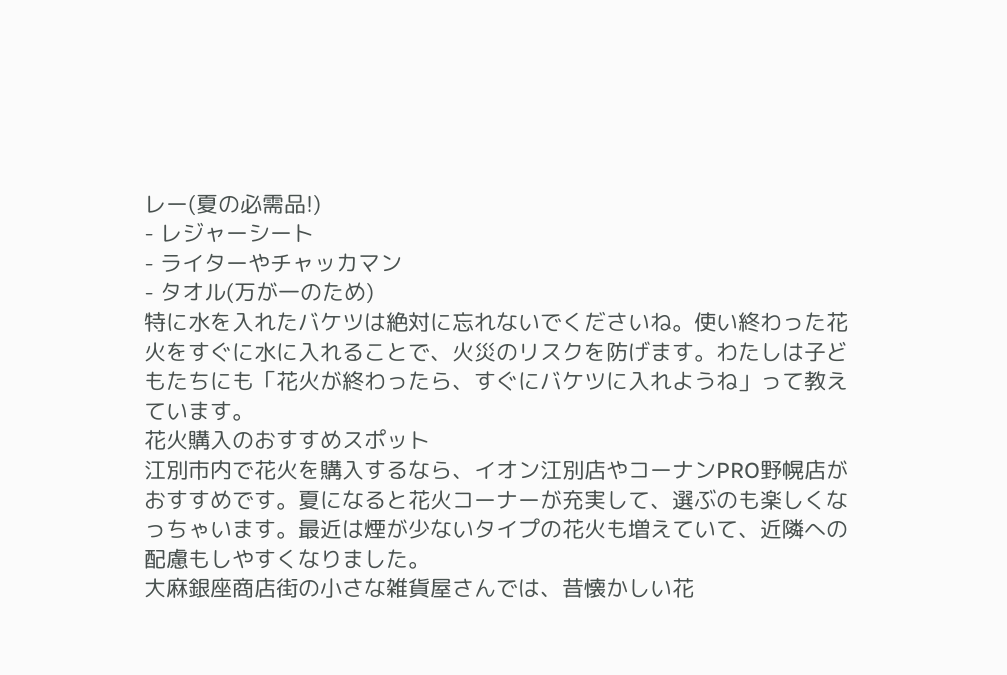レー(夏の必需品!)
- レジャーシート
- ライターやチャッカマン
- タオル(万が一のため)
特に水を入れたバケツは絶対に忘れないでくださいね。使い終わった花火をすぐに水に入れることで、火災のリスクを防げます。わたしは子どもたちにも「花火が終わったら、すぐにバケツに入れようね」って教えています。
花火購入のおすすめスポット
江別市内で花火を購入するなら、イオン江別店やコーナンPRO野幌店がおすすめです。夏になると花火コーナーが充実して、選ぶのも楽しくなっちゃいます。最近は煙が少ないタイプの花火も増えていて、近隣への配慮もしやすくなりました。
大麻銀座商店街の小さな雑貨屋さんでは、昔懐かしい花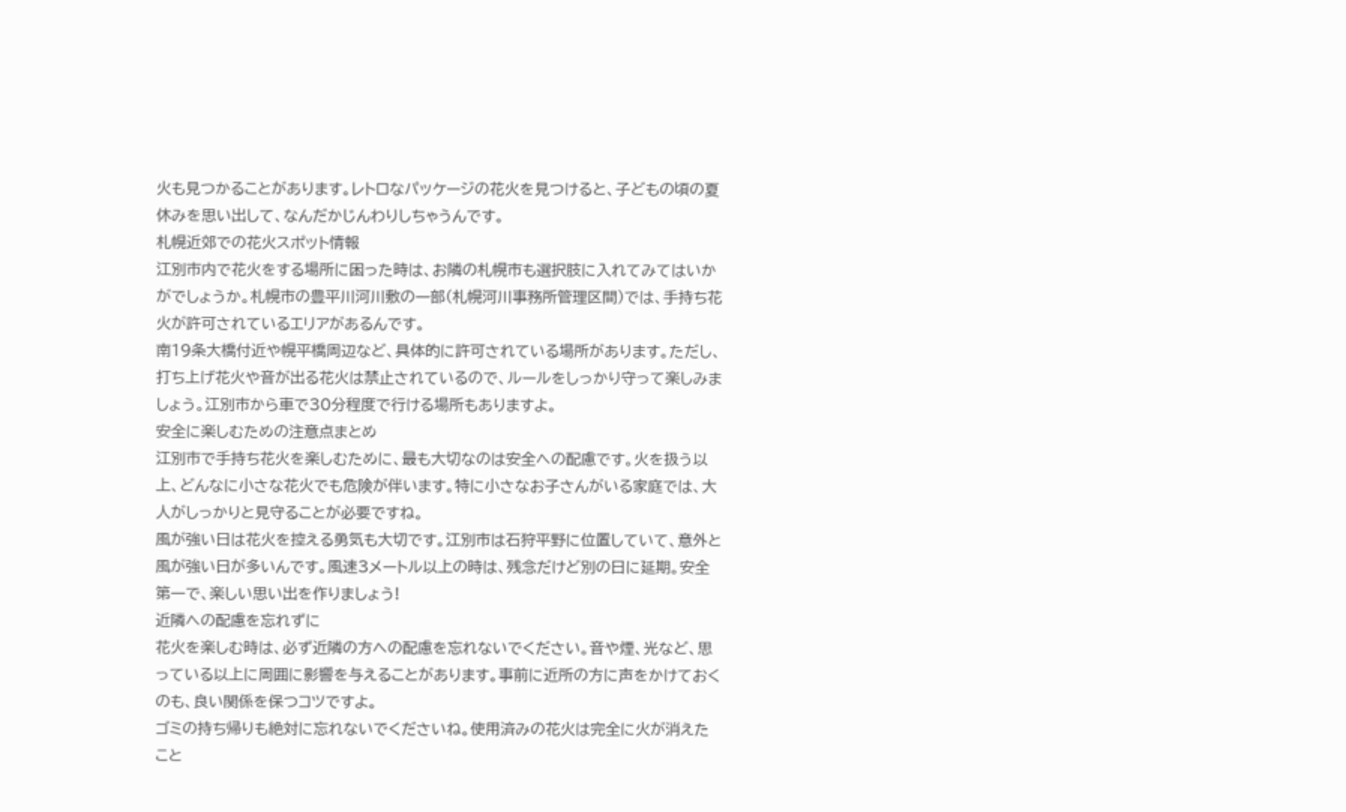火も見つかることがあります。レトロなパッケージの花火を見つけると、子どもの頃の夏休みを思い出して、なんだかじんわりしちゃうんです。
札幌近郊での花火スポット情報
江別市内で花火をする場所に困った時は、お隣の札幌市も選択肢に入れてみてはいかがでしょうか。札幌市の豊平川河川敷の一部(札幌河川事務所管理区間)では、手持ち花火が許可されているエリアがあるんです。
南19条大橋付近や幌平橋周辺など、具体的に許可されている場所があります。ただし、打ち上げ花火や音が出る花火は禁止されているので、ルールをしっかり守って楽しみましょう。江別市から車で30分程度で行ける場所もありますよ。
安全に楽しむための注意点まとめ
江別市で手持ち花火を楽しむために、最も大切なのは安全への配慮です。火を扱う以上、どんなに小さな花火でも危険が伴います。特に小さなお子さんがいる家庭では、大人がしっかりと見守ることが必要ですね。
風が強い日は花火を控える勇気も大切です。江別市は石狩平野に位置していて、意外と風が強い日が多いんです。風速3メートル以上の時は、残念だけど別の日に延期。安全第一で、楽しい思い出を作りましょう!
近隣への配慮を忘れずに
花火を楽しむ時は、必ず近隣の方への配慮を忘れないでください。音や煙、光など、思っている以上に周囲に影響を与えることがあります。事前に近所の方に声をかけておくのも、良い関係を保つコツですよ。
ゴミの持ち帰りも絶対に忘れないでくださいね。使用済みの花火は完全に火が消えたこと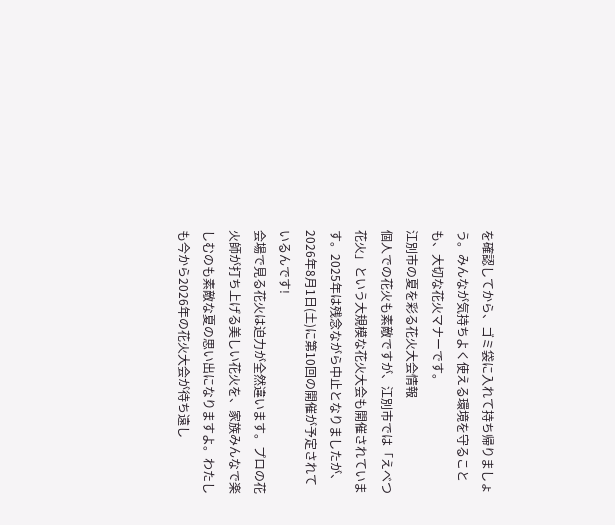を確認してから、ゴミ袋に入れて持ち帰りましょう。みんなが気持ちよく使える環境を守ることも、大切な花火マナーです。
江別市の夏を彩る花火大会情報
個人での花火も素敵ですが、江別市では「えべつ花火」という大規模な花火大会も開催されています。2025年は残念ながら中止となりましたが、2026年8月1日(土)に第10回の開催が予定されているんです!
会場で見る花火は迫力が全然違います。プロの花火師が打ち上げる美しい花火を、家族みんなで楽しむのも素敵な夏の思い出になりますよ。わたしも今から2026年の花火大会が待ち遠し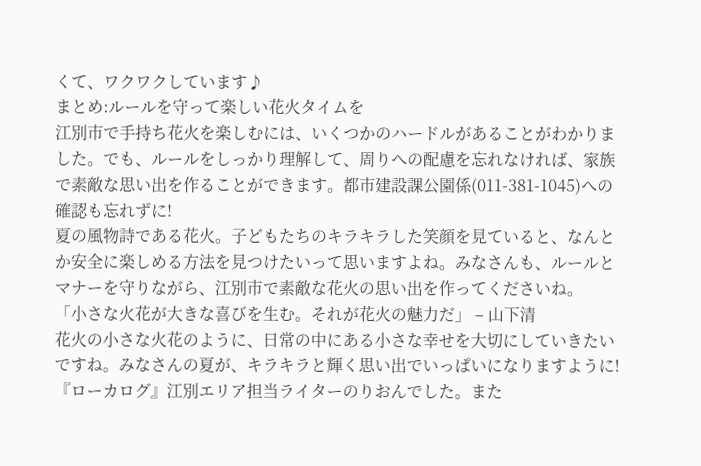くて、ワクワクしています♪
まとめ:ルールを守って楽しい花火タイムを
江別市で手持ち花火を楽しむには、いくつかのハードルがあることがわかりました。でも、ルールをしっかり理解して、周りへの配慮を忘れなければ、家族で素敵な思い出を作ることができます。都市建設課公園係(011-381-1045)への確認も忘れずに!
夏の風物詩である花火。子どもたちのキラキラした笑顔を見ていると、なんとか安全に楽しめる方法を見つけたいって思いますよね。みなさんも、ルールとマナーを守りながら、江別市で素敵な花火の思い出を作ってくださいね。
「小さな火花が大きな喜びを生む。それが花火の魅力だ」 – 山下清
花火の小さな火花のように、日常の中にある小さな幸せを大切にしていきたいですね。みなさんの夏が、キラキラと輝く思い出でいっぱいになりますように!『ローカログ』江別エリア担当ライターのりおんでした。また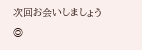次回お会いしましょう◎